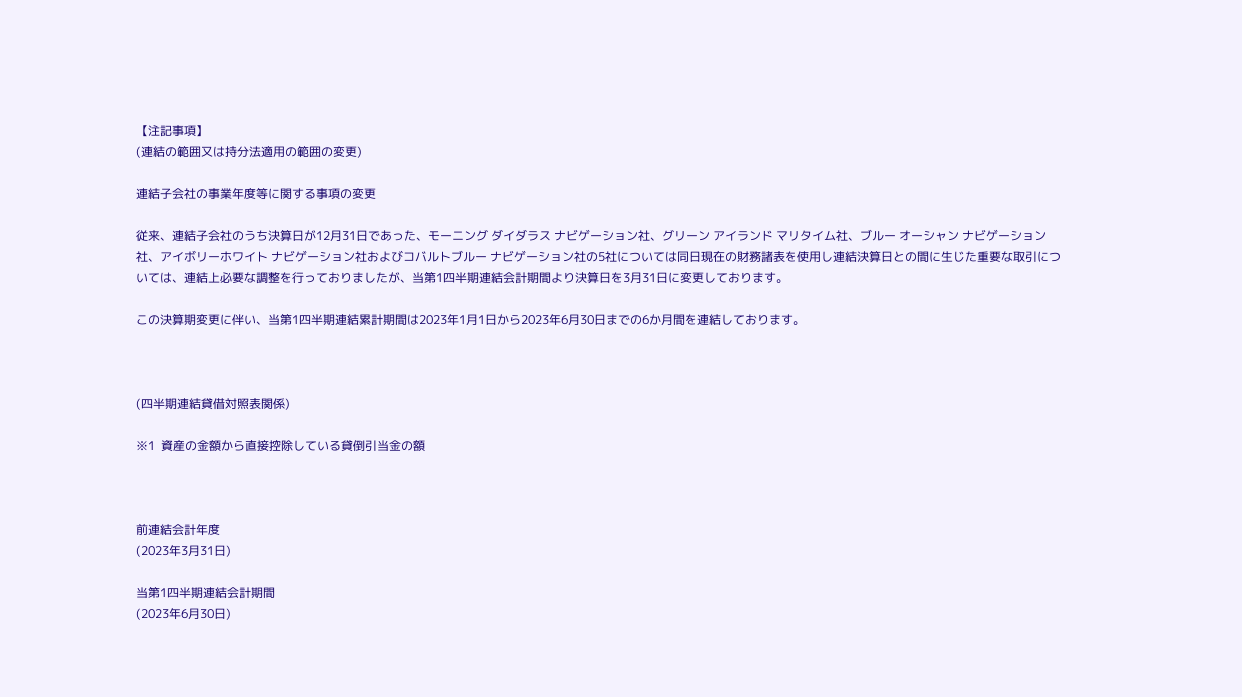【注記事項】
(連結の範囲又は持分法適用の範囲の変更)

連結子会社の事業年度等に関する事項の変更

従来、連結子会社のうち決算日が12月31日であった、モーニング ダイダラス ナビゲーション社、グリーン アイランド マリタイム社、ブルー オーシャン ナビゲーション社、アイボリーホワイト ナビゲーション社およびコバルトブルー ナビゲーション社の5社については同日現在の財務諸表を使用し連結決算日との間に生じた重要な取引については、連結上必要な調整を行っておりましたが、当第1四半期連結会計期間より決算日を3月31日に変更しております。

この決算期変更に伴い、当第1四半期連結累計期間は2023年1月1日から2023年6月30日までの6か月間を連結しております。



(四半期連結貸借対照表関係)

※1  資産の金額から直接控除している貸倒引当金の額



前連結会計年度
(2023年3月31日)

当第1四半期連結会計期間
(2023年6月30日)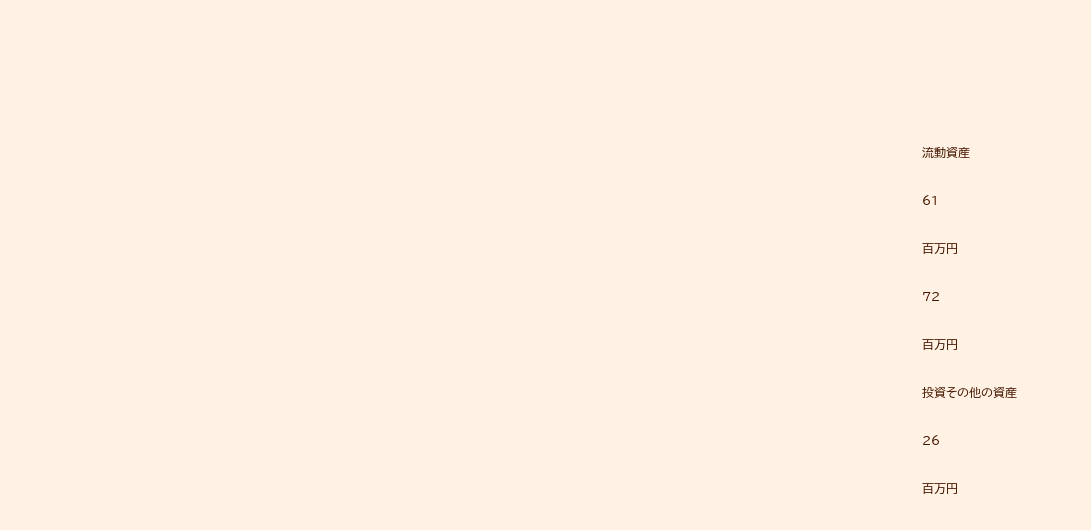流動資産

61

百万円

72

百万円

投資その他の資産

26

百万円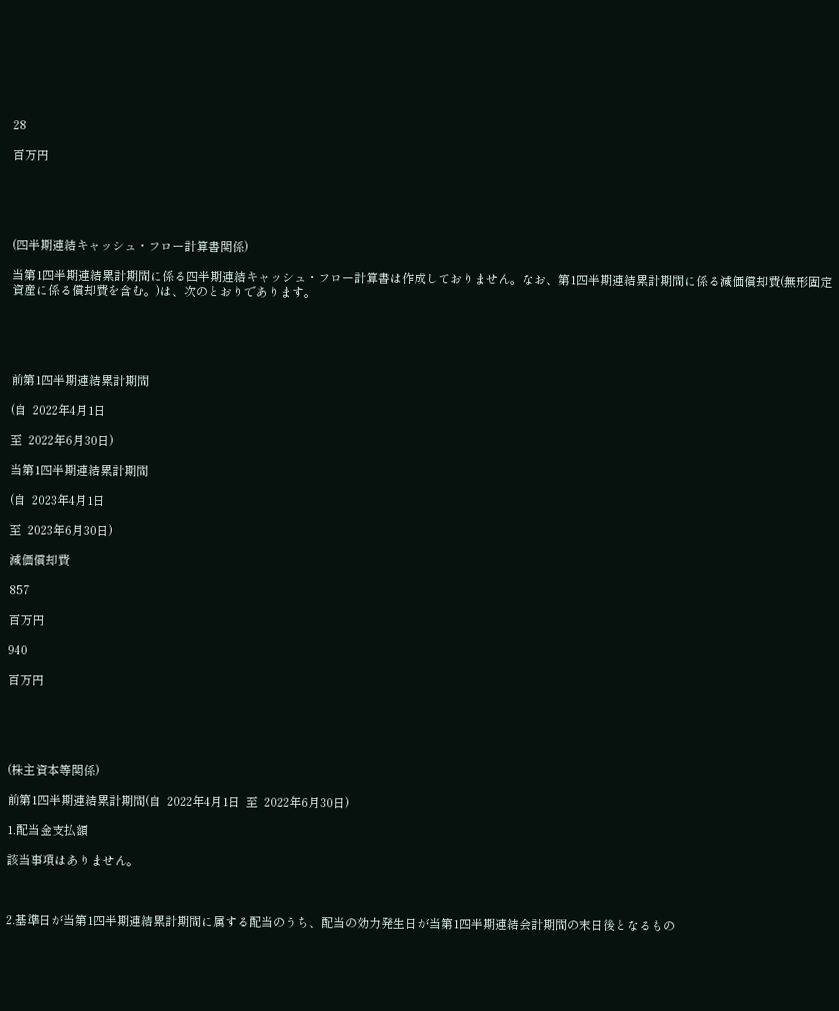28

百万円





(四半期連結キャッシュ・フロー計算書関係)

当第1四半期連結累計期間に係る四半期連結キャッシュ・フロー計算書は作成しておりません。なお、第1四半期連結累計期間に係る減価償却費(無形固定資産に係る償却費を含む。)は、次のとおりであります。





前第1四半期連結累計期間

(自  2022年4月1日

至  2022年6月30日)

当第1四半期連結累計期間

(自  2023年4月1日

至  2023年6月30日)

減価償却費

857

百万円

940

百万円





(株主資本等関係)

前第1四半期連結累計期間(自  2022年4月1日  至  2022年6月30日)

1.配当金支払額

該当事項はありません。



2.基準日が当第1四半期連結累計期間に属する配当のうち、配当の効力発生日が当第1四半期連結会計期間の末日後となるもの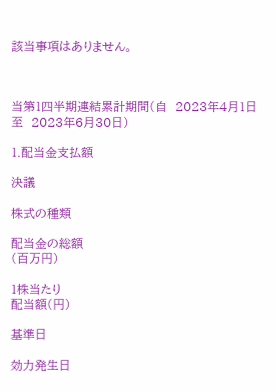該当事項はありません。



当第1四半期連結累計期間(自  2023年4月1日  至  2023年6月30日)

1.配当金支払額

決議

株式の種類

配当金の総額
(百万円)

1株当たり
配当額(円)

基準日

効力発生日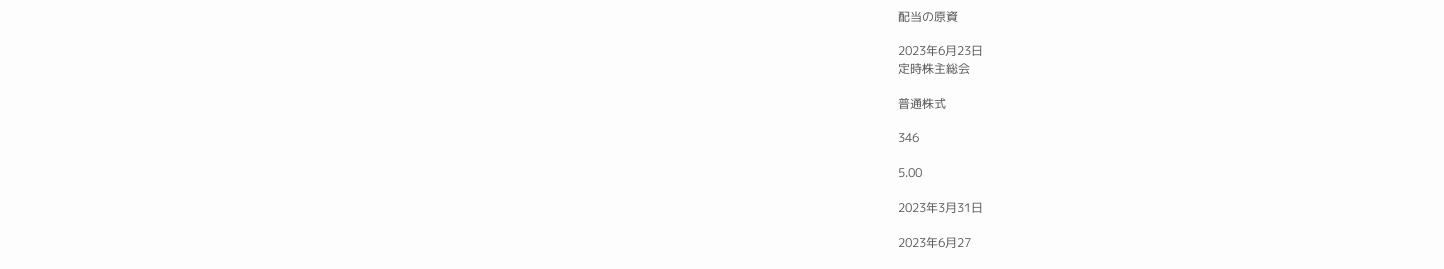配当の原資

2023年6月23日
定時株主総会

普通株式

346

5.00

2023年3月31日

2023年6月27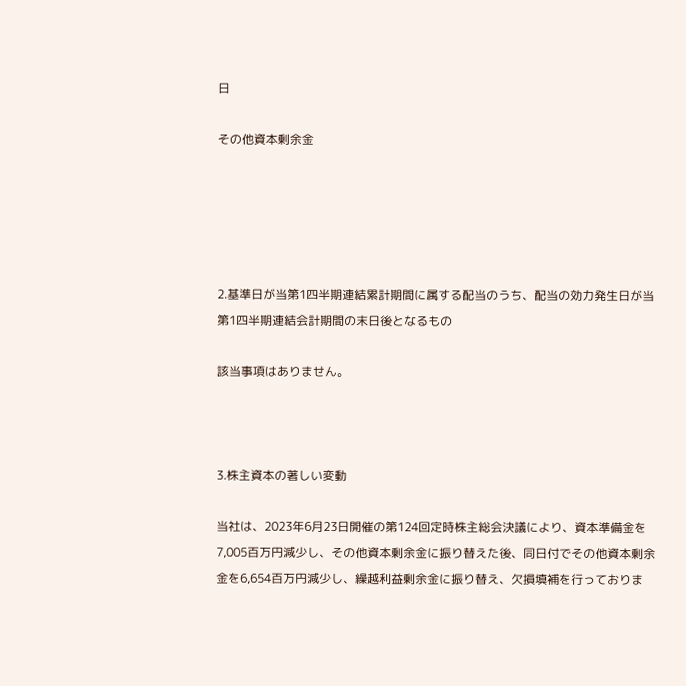日

その他資本剰余金





2.基準日が当第1四半期連結累計期間に属する配当のうち、配当の効力発生日が当第1四半期連結会計期間の末日後となるもの

該当事項はありません。



3.株主資本の著しい変動

当社は、2023年6月23日開催の第124回定時株主総会決議により、資本準備金を7,005百万円減少し、その他資本剰余金に振り替えた後、同日付でその他資本剰余金を6,654百万円減少し、繰越利益剰余金に振り替え、欠損填補を行っておりま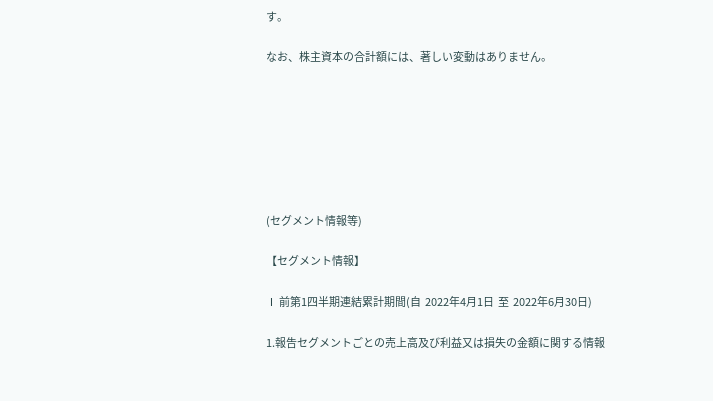す。

なお、株主資本の合計額には、著しい変動はありません。







(セグメント情報等)

【セグメント情報】

Ⅰ 前第1四半期連結累計期間(自  2022年4月1日  至  2022年6月30日)

1.報告セグメントごとの売上高及び利益又は損失の金額に関する情報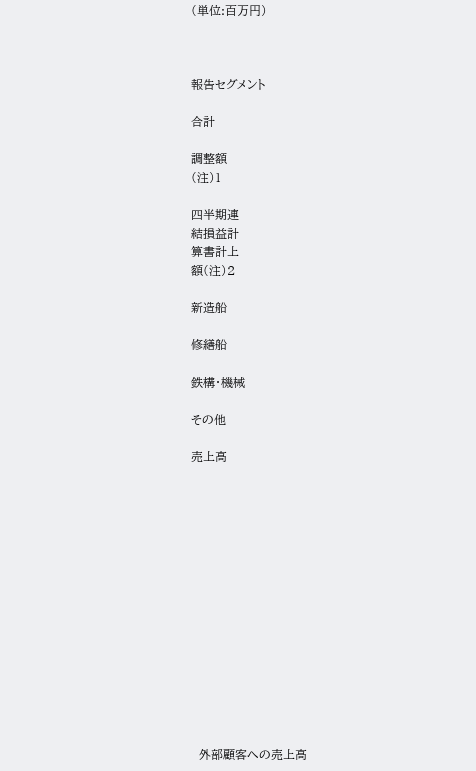(単位:百万円)



報告セグメント

合計

調整額
(注)1

四半期連
結損益計
算書計上
額(注)2

新造船

修繕船

鉄構・機械

その他

売上高















  外部顧客への売上高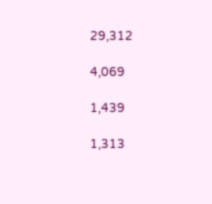29,312

4,069

1,439

1,313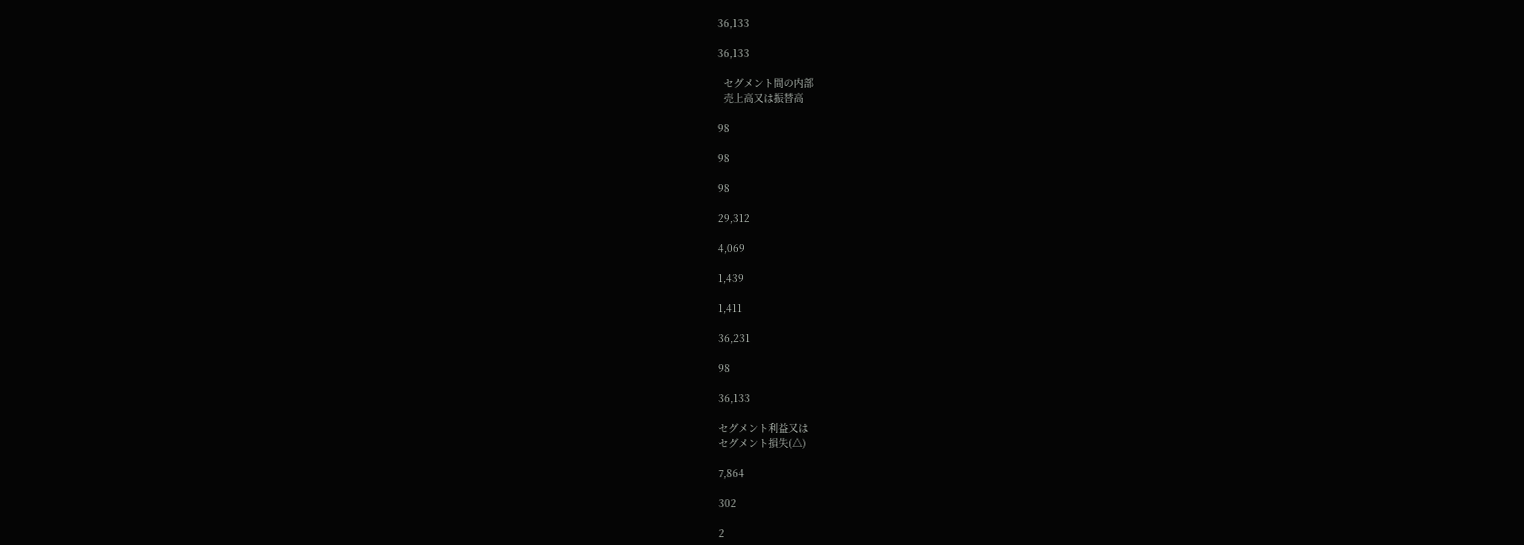36,133

36,133

  セグメント間の内部
  売上高又は振替高

98

98

98

29,312

4,069

1,439

1,411

36,231

98

36,133

セグメント利益又は
セグメント損失(△)

7,864

302

2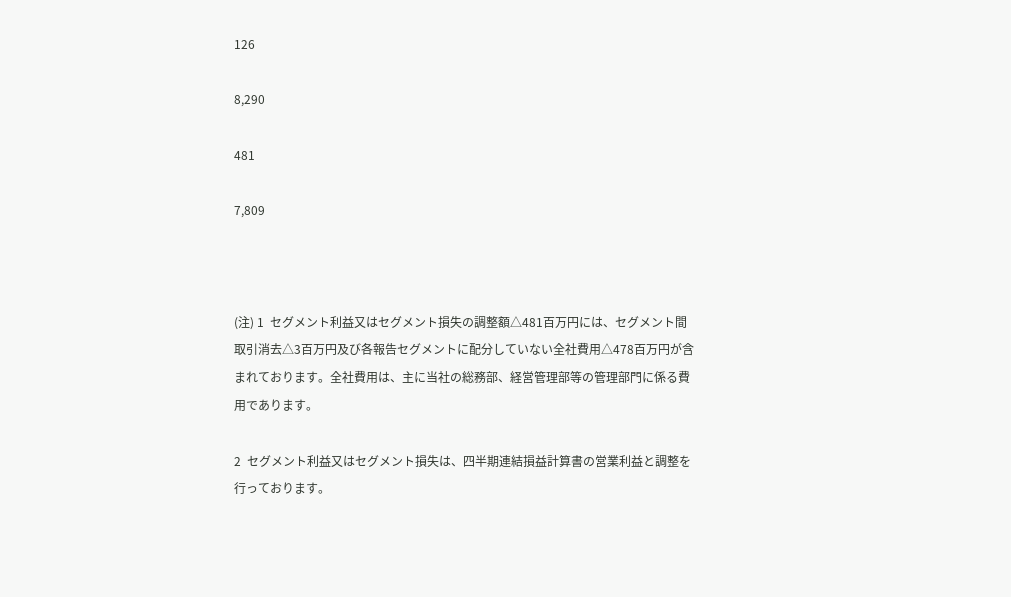126

8,290

481

7,809



(注) 1  セグメント利益又はセグメント損失の調整額△481百万円には、セグメント間取引消去△3百万円及び各報告セグメントに配分していない全社費用△478百万円が含まれております。全社費用は、主に当社の総務部、経営管理部等の管理部門に係る費用であります。

2  セグメント利益又はセグメント損失は、四半期連結損益計算書の営業利益と調整を行っております。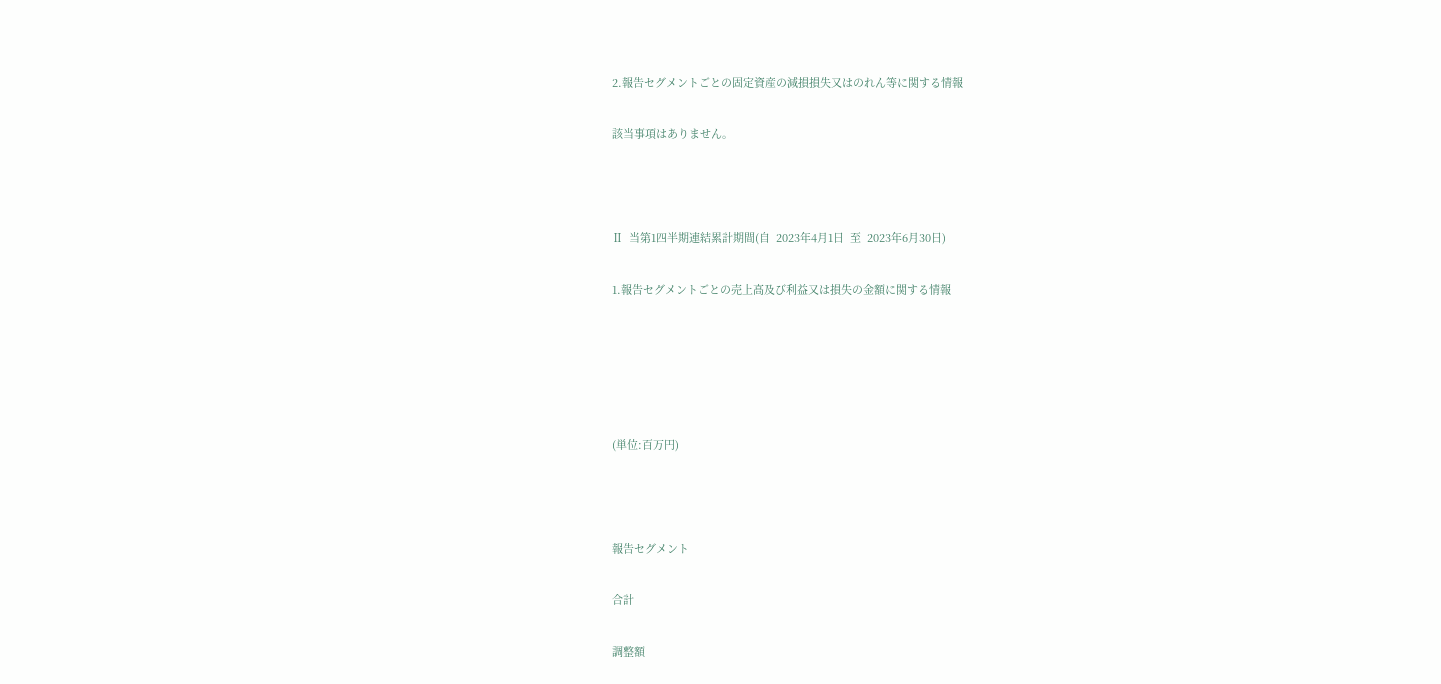2.報告セグメントごとの固定資産の減損損失又はのれん等に関する情報

該当事項はありません。



Ⅱ  当第1四半期連結累計期間(自  2023年4月1日  至  2023年6月30日)

1.報告セグメントごとの売上高及び利益又は損失の金額に関する情報





(単位:百万円)



報告セグメント

合計

調整額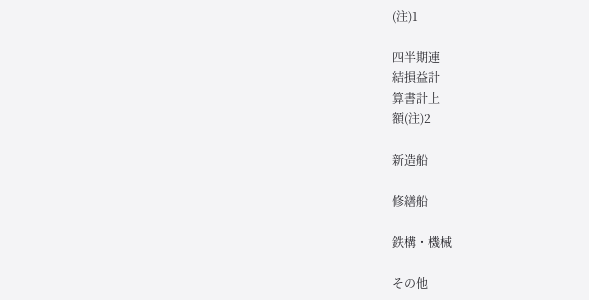(注)1

四半期連
結損益計
算書計上
額(注)2

新造船

修繕船

鉄構・機械

その他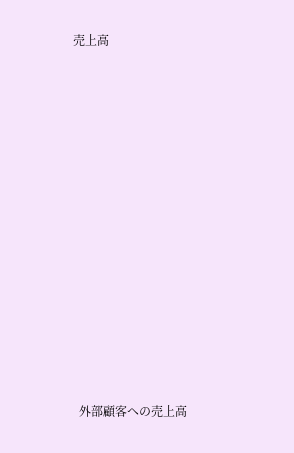売上高















  外部顧客への売上高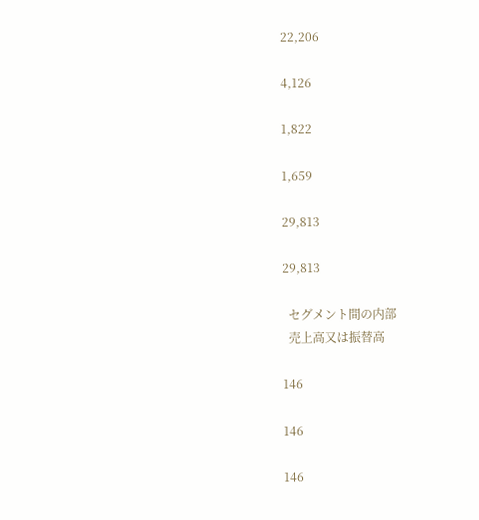22,206

4,126

1,822

1,659

29,813

29,813

  セグメント間の内部
  売上高又は振替高

146

146

146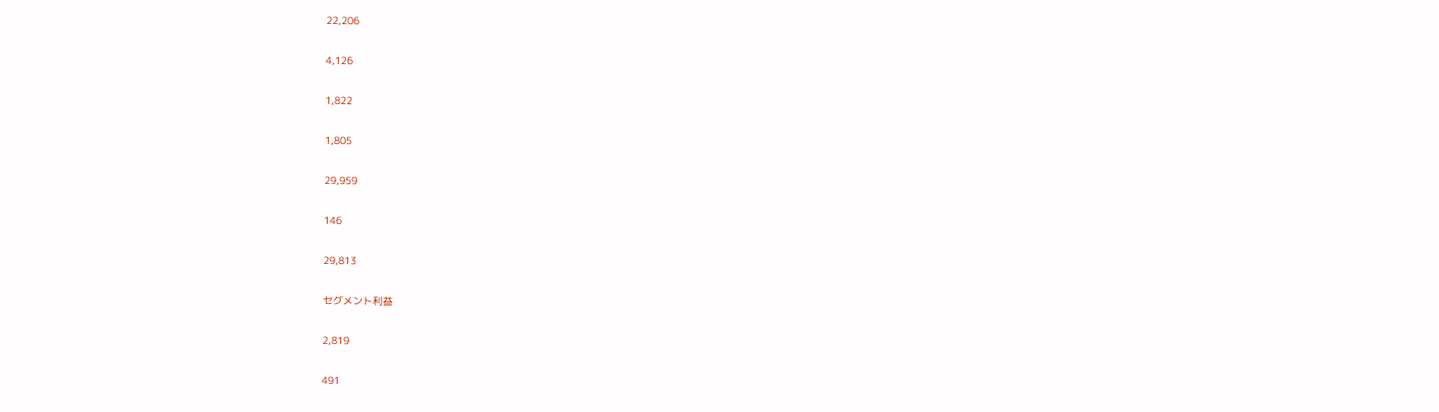22,206

4,126

1,822

1,805

29,959

146

29,813

セグメント利益

2,819

491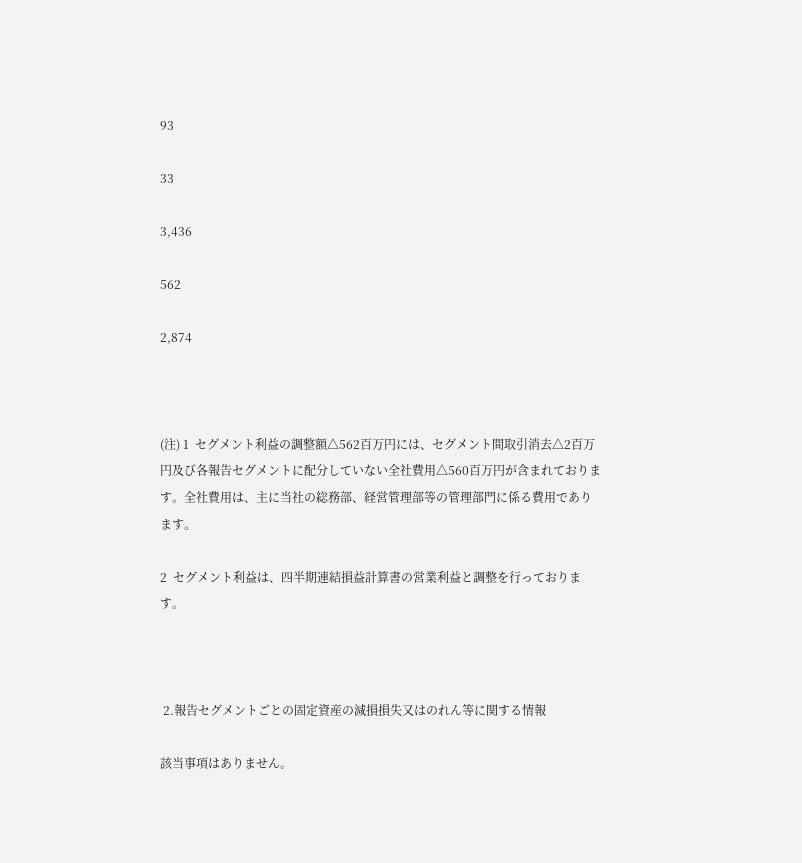93

33

3,436

562

2,874



(注) 1  セグメント利益の調整額△562百万円には、セグメント間取引消去△2百万円及び各報告セグメントに配分していない全社費用△560百万円が含まれております。全社費用は、主に当社の総務部、経営管理部等の管理部門に係る費用であります。

2  セグメント利益は、四半期連結損益計算書の営業利益と調整を行っております。



 2.報告セグメントごとの固定資産の減損損失又はのれん等に関する情報

該当事項はありません。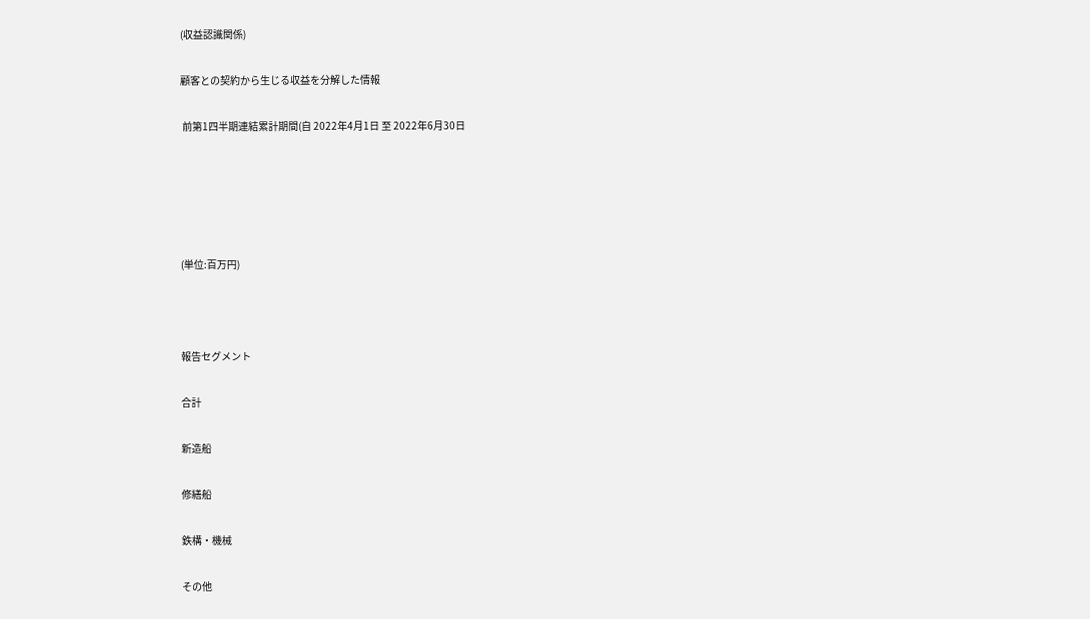(収益認識関係)

顧客との契約から生じる収益を分解した情報

 前第1四半期連結累計期間(自 2022年4月1日 至 2022年6月30日





(単位:百万円)



報告セグメント

合計

新造船

修繕船

鉄構・機械

その他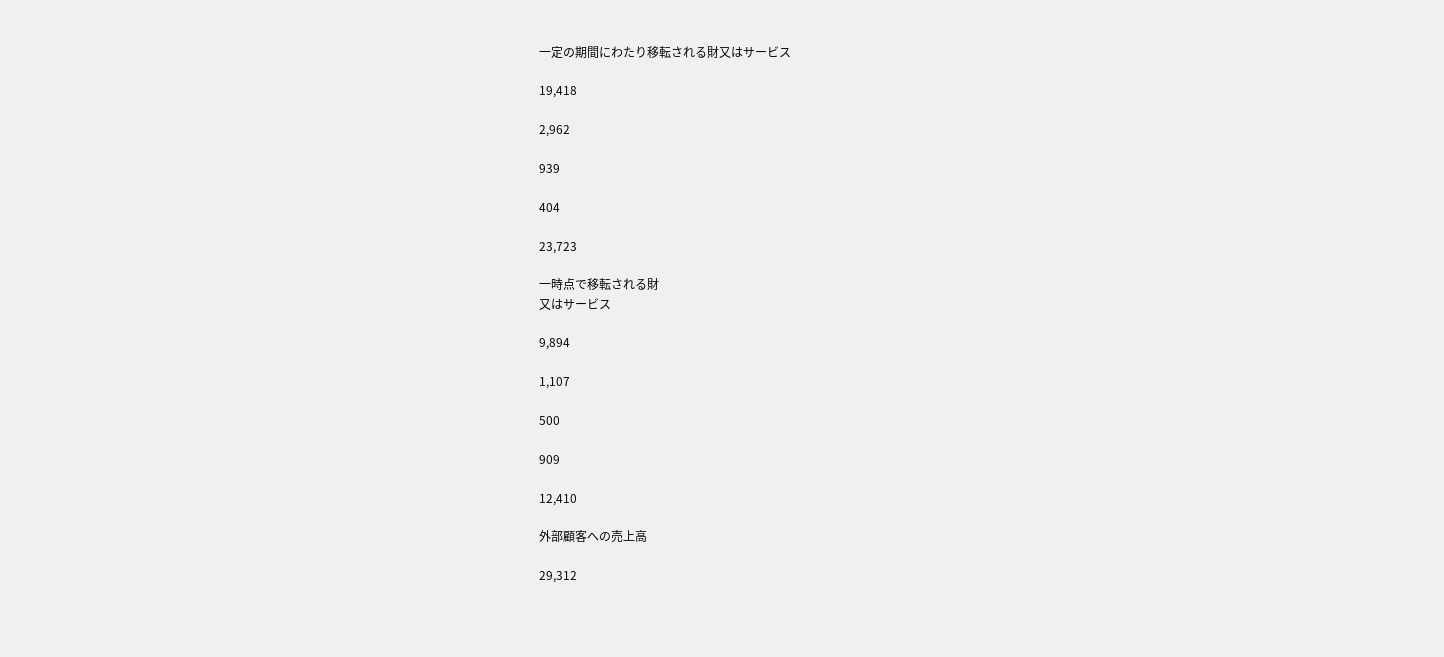一定の期間にわたり移転される財又はサービス

19,418

2,962

939

404

23,723

一時点で移転される財
又はサービス

9,894

1,107

500

909

12,410

外部顧客への売上高

29,312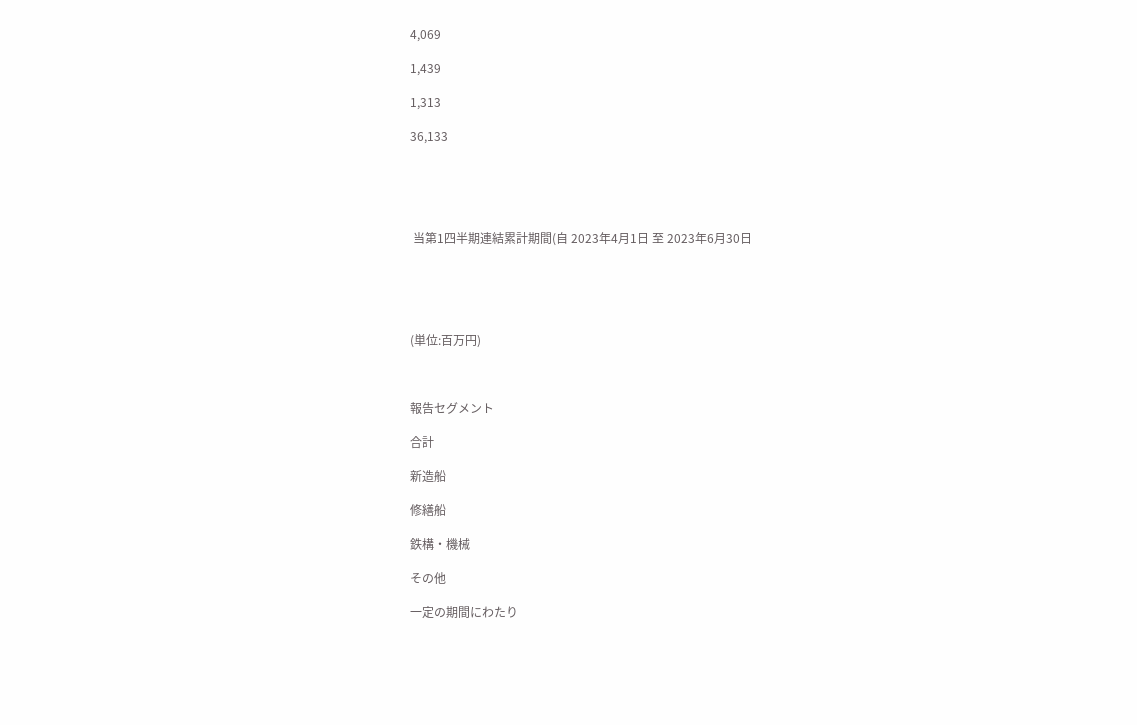4,069

1,439

1,313

36,133





 当第1四半期連結累計期間(自 2023年4月1日 至 2023年6月30日





(単位:百万円)



報告セグメント

合計

新造船

修繕船

鉄構・機械

その他

一定の期間にわたり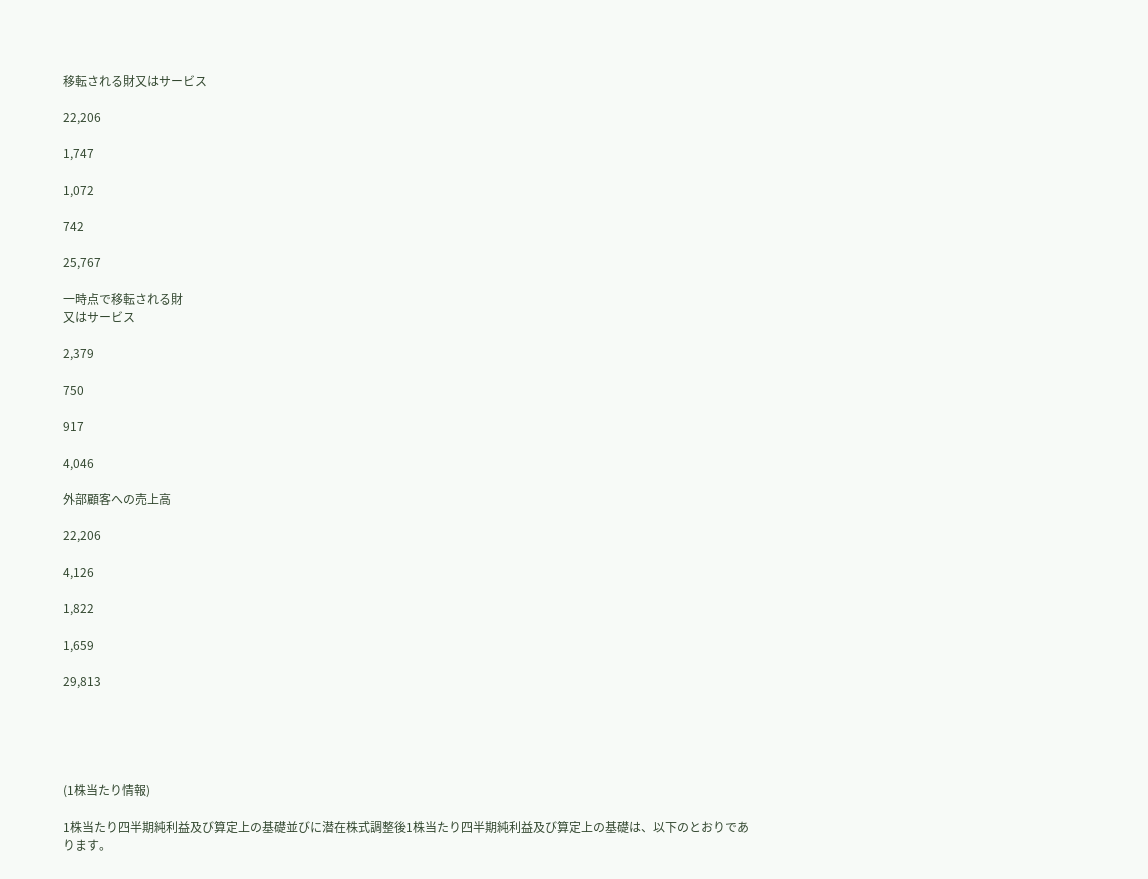移転される財又はサービス

22,206

1,747

1,072

742

25,767

一時点で移転される財
又はサービス

2,379

750

917

4,046

外部顧客への売上高

22,206

4,126

1,822

1,659

29,813





(1株当たり情報)

1株当たり四半期純利益及び算定上の基礎並びに潜在株式調整後1株当たり四半期純利益及び算定上の基礎は、以下のとおりであります。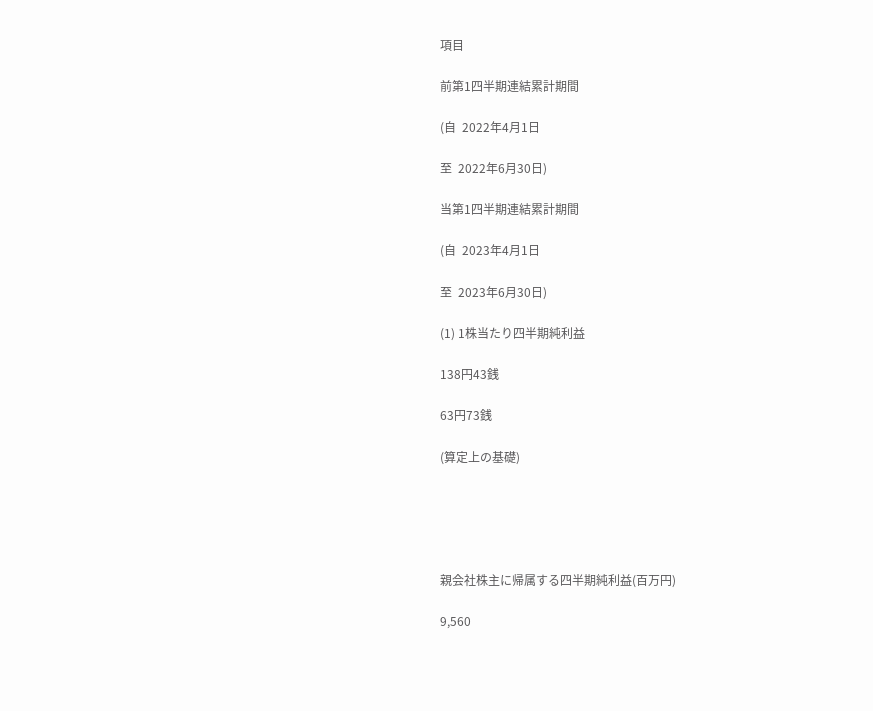項目

前第1四半期連結累計期間

(自  2022年4月1日

至  2022年6月30日)

当第1四半期連結累計期間

(自  2023年4月1日

至  2023年6月30日)

(1) 1株当たり四半期純利益

138円43銭

63円73銭

(算定上の基礎)





親会社株主に帰属する四半期純利益(百万円)

9,560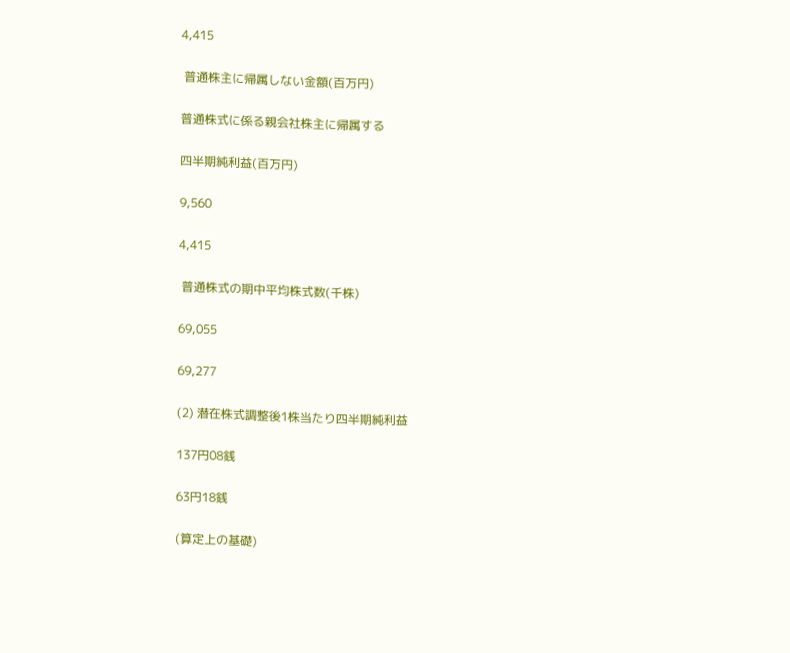4,415

 普通株主に帰属しない金額(百万円)

普通株式に係る親会社株主に帰属する

四半期純利益(百万円)

9,560

4,415

 普通株式の期中平均株式数(千株)

69,055

69,277

(2) 潜在株式調整後1株当たり四半期純利益

137円08銭

63円18銭

(算定上の基礎)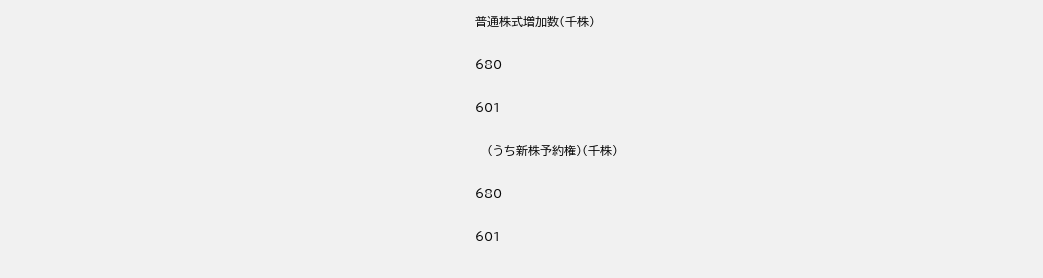普通株式増加数(千株)

680

601

   (うち新株予約権)(千株)

680

601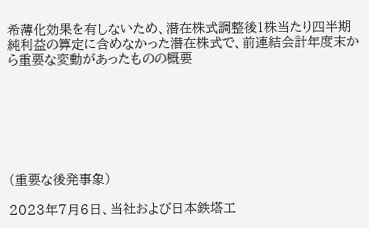希薄化効果を有しないため、潜在株式調整後1株当たり四半期純利益の算定に含めなかった潜在株式で、前連結会計年度末から重要な変動があったものの概要







(重要な後発事象)

2023年7月6日、当社および日本鉄塔工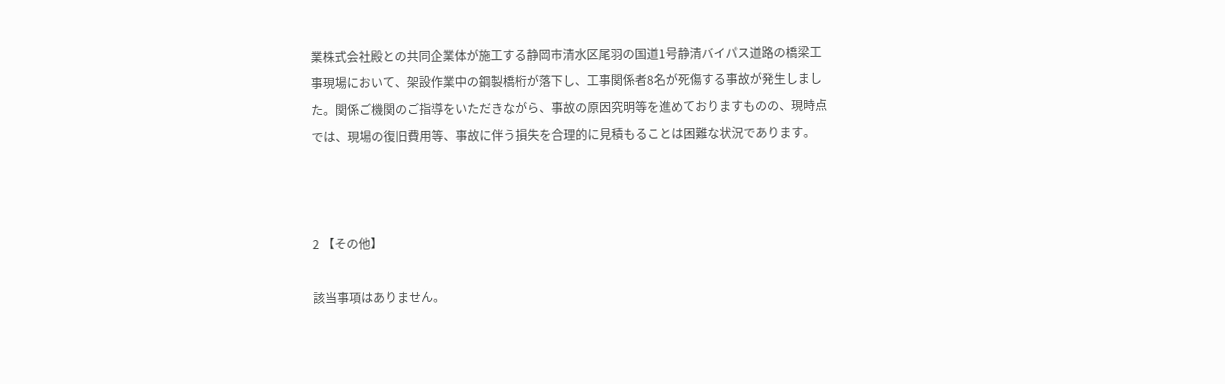業株式会社殿との共同企業体が施工する静岡市清水区尾羽の国道1号静清バイパス道路の橋梁工事現場において、架設作業中の鋼製橋桁が落下し、工事関係者8名が死傷する事故が発生しました。関係ご機関のご指導をいただきながら、事故の原因究明等を進めておりますものの、現時点では、現場の復旧費用等、事故に伴う損失を合理的に見積もることは困難な状況であります。



2 【その他】

該当事項はありません。